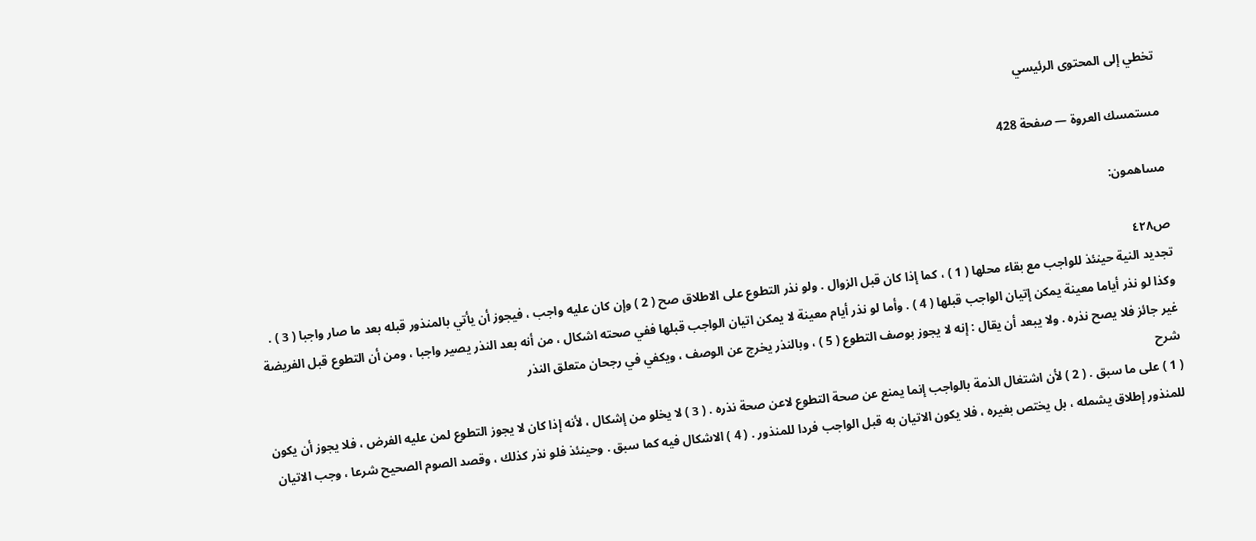تخطي إلى المحتوى الرئيسي

مستمسك العروة — صفحة 428

مساهمون:

ص٤٢٨
تجديد النية حينئذ للواجب مع بقاء محلها ( 1 ) ، كما إذا كان قبل الزوال . ولو نذر التطوع على الاطلاق صح ( 2 ) وإن كان عليه واجب ، فيجوز أن يأتي بالمنذور قبله بعد ما صار واجبا ( 3 ) . وكذا لو نذر أياما معينة يمكن إتيان الواجب قبلها ( 4 ) . وأما لو نذر أيام معينة لا يمكن اتيان الواجب قبلها ففي صحته اشكال ، من أنه بعد النذر يصير واجبا ، ومن أن التطوع قبل الفريضة غير جائز فلا يصح نذره . ولا يبعد أن يقال : إنه لا يجوز بوصف التطوع ( 5 ) ، وبالنذر يخرج عن الوصف ، ويكفي في رجحان متعلق النذر
شرح
( 1 ) على ما سبق . ( 2 ) لأن اشتغال الذمة بالواجب إنما يمنع عن صحة التطوع لاعن صحة نذره . ( 3 ) لا يخلو من إشكال ، لأنه إذا كان لا يجوز التطوع لمن عليه الفرض ، فلا يجوز أن يكون للمنذور إطلاق يشمله ، بل يختص بغيره ، فلا يكون الاتيان به قبل الواجب فردا للمنذور . ( 4 ) الاشكال فيه كما سبق . وحينئذ فلو نذر كذلك ، وقصد الصوم الصحيح شرعا ، وجب الاتيان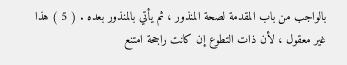بالواجب من باب المقدمة لصحة المنذور ، ثم يأتي بالمنذور بعده . ( 5 ) هذا غير معقول ، لأن ذات التطوع إن كانت راجحة امتنع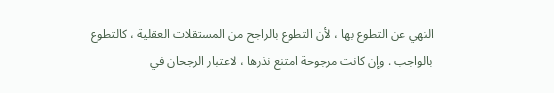النهي عن التطوع بها ، لأن التطوع بالراجح من المستقلات العقلية ، كالتطوع بالواجب . وإن كانت مرجوحة امتنع نذرها ، لاعتبار الرجحان في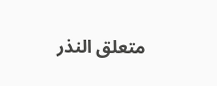متعلق النذر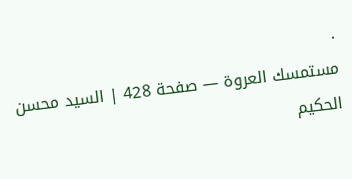.
مستمسك العروة — صفحة 428 | السيد محسن الحكيم